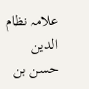علامہ نظام الدین حسن بن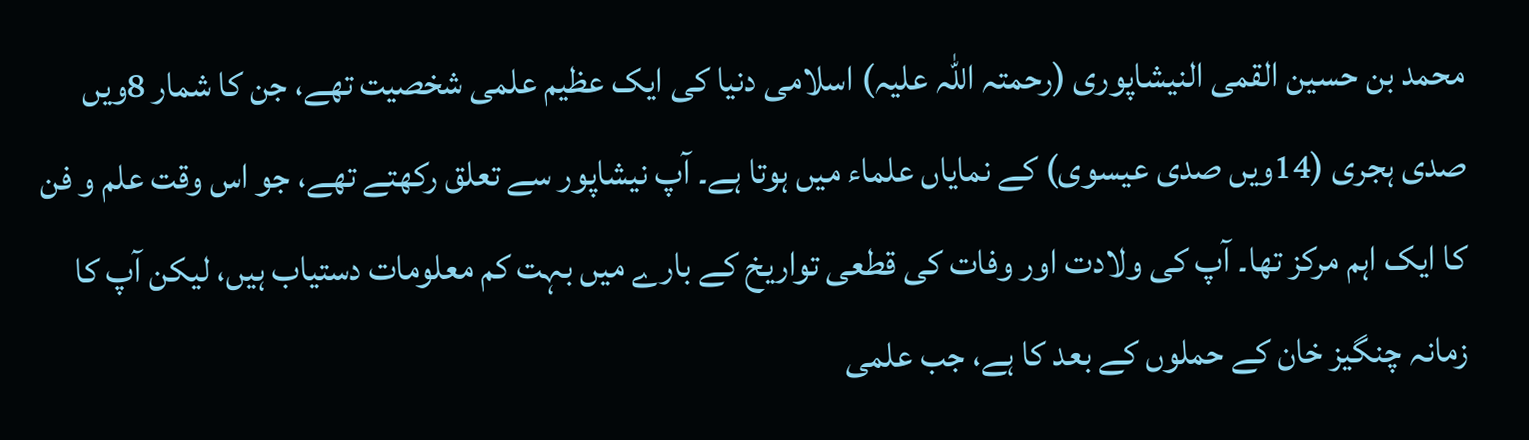محمد بن حسین القمی النیشاپوری (رحمتہ اللہ علیہ) اسلامی دنیا کی ایک عظیم علمی شخصیت تھے، جن کا شمار 8ویں صدی ہجری (14ویں صدی عیسوی) کے نمایاں علماء میں ہوتا ہے۔ آپ نیشاپور سے تعلق رکھتے تھے، جو اس وقت علم و فن کا ایک اہم مرکز تھا۔ آپ کی ولادت اور وفات کی قطعی تواریخ کے بارے میں بہت کم معلومات دستیاب ہیں، لیکن آپ کا زمانہ چنگیز خان کے حملوں کے بعد کا ہے، جب علمی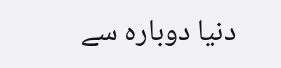دنیا دوبارہ سے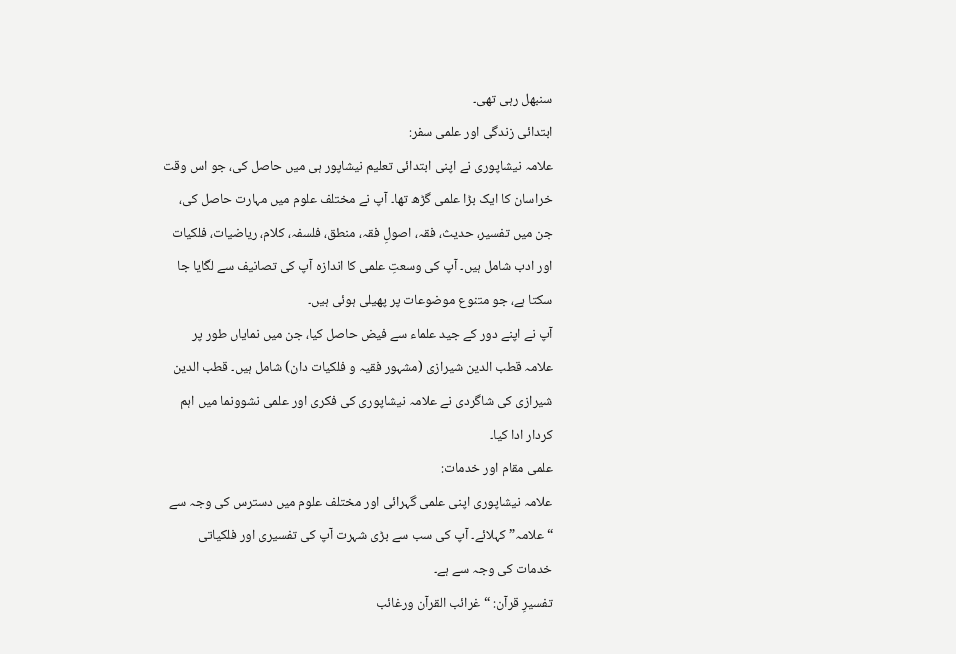سنبھل رہی تھی۔
ابتدائی زندگی اور علمی سفر:
علامہ نیشاپوری نے اپنی ابتدائی تعلیم نیشاپور ہی میں حاصل کی، جو اس وقت خراسان کا ایک بڑا علمی گڑھ تھا۔ آپ نے مختلف علوم میں مہارت حاصل کی، جن میں تفسیر، حدیث، فقہ، اصولِ فقہ، منطق، فلسفہ، کلام، ریاضیات، فلکیات اور ادب شامل ہیں۔ آپ کی وسعتِ علمی کا اندازہ آپ کی تصانیف سے لگایا جا سکتا ہے، جو متنوع موضوعات پر پھیلی ہوئی ہیں۔
آپ نے اپنے دور کے جید علماء سے فیض حاصل کیا، جن میں نمایاں طور پر علامہ قطب الدین شیرازی (مشہور فقیہ و فلکیات دان) شامل ہیں۔ قطب الدین شیرازی کی شاگردی نے علامہ نیشاپوری کی فکری اور علمی نشوونما میں اہم کردار ادا کیا۔
علمی مقام اور خدمات:
علامہ نیشاپوری اپنی علمی گہرائی اور مختلف علوم میں دسترس کی وجہ سے “علامہ” کہلائے۔ آپ کی سب سے بڑی شہرت آپ کی تفسیری اور فلکیاتی خدمات کی وجہ سے ہے۔
تفسیرِ قرآن: “غرائب القرآن ورغائب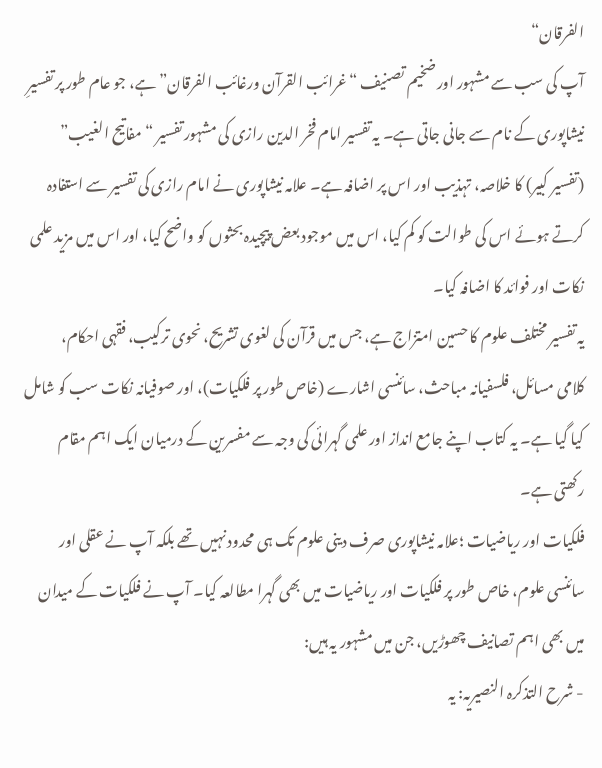الفرقان“
آپ کی سب سے مشہور اور ضخیم تصنیف “غرائب القرآن ورغائب الفرقان” ہے، جو عام طور پر تفسیرِ نیشاپوری کے نام سے جانی جاتی ہے۔ یہ تفسیر امام فخر الدین رازی کی مشہور تفسیر “مفاتیح الغیب” (تفسیر کبیر) کا خلاصہ، تہذیب اور اس پر اضافہ ہے۔ علامہ نیشاپوری نے امام رازی کی تفسیر سے استفادہ کرتے ہوئے اس کی طوالت کو کم کیا، اس میں موجود بعض پیچیدہ بحثوں کو واضح کیا، اور اس میں مزید علمی نکات اور فوائد کا اضافہ کیا۔
یہ تفسیر مختلف علوم کا حسین امتزاج ہے، جس میں قرآن کی لغوی تشریح، نحوی ترکیب، فقہی احکام، کلامی مسائل، فلسفیانہ مباحث، سائنسی اشارے (خاص طور پر فلکیات)، اور صوفیانہ نکات سب کو شامل کیا گیا ہے۔ یہ کتاب اپنے جامع انداز اور علمی گہرائی کی وجہ سے مفسرین کے درمیان ایک اہم مقام رکھتی ہے۔
فلکیات اور ریاضیات ؛علامہ نیشاپوری صرف دینی علوم تک ہی محدود نہیں تھے بلکہ آپ نے عقلی اور سائنسی علوم، خاص طور پر فلکیات اور ریاضیات میں بھی گہرا مطالعہ کیا۔ آپ نے فلکیات کے میدان میں بھی اہم تصانیف چھوڑیں، جن میں مشہور یہ ہیں:
- شرح التذکرہ النصیریہ: یہ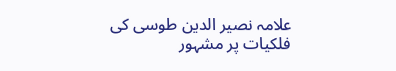علامہ نصیر الدین طوسی کی فلکیات پر مشہور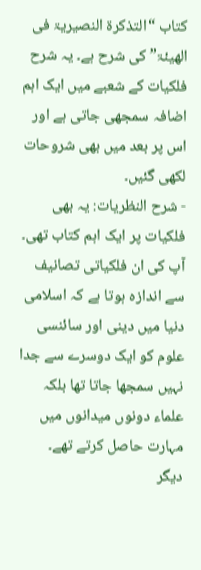کتاب “التذکرۃ النصیریۃ فی الھیئۃ” کی شرح ہے۔ یہ شرح فلکیات کے شعبے میں ایک اہم اضافہ سمجھی جاتی ہے اور اس پر بعد میں بھی شروحات لکھی گئیں۔
- شرح النظریات: یہ بھی فلکیات پر ایک اہم کتاب تھی۔
آپ کی ان فلکیاتی تصانیف سے اندازہ ہوتا ہے کہ اسلامی دنیا میں دینی اور سائنسی علوم کو ایک دوسرے سے جدا نہیں سمجھا جاتا تھا بلکہ علماء دونوں میدانوں میں مہارت حاصل کرتے تھے۔
دیگر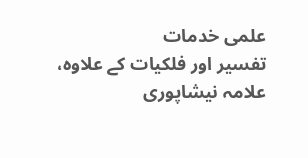علمی خدمات
تفسیر اور فلکیات کے علاوہ، علامہ نیشاپوری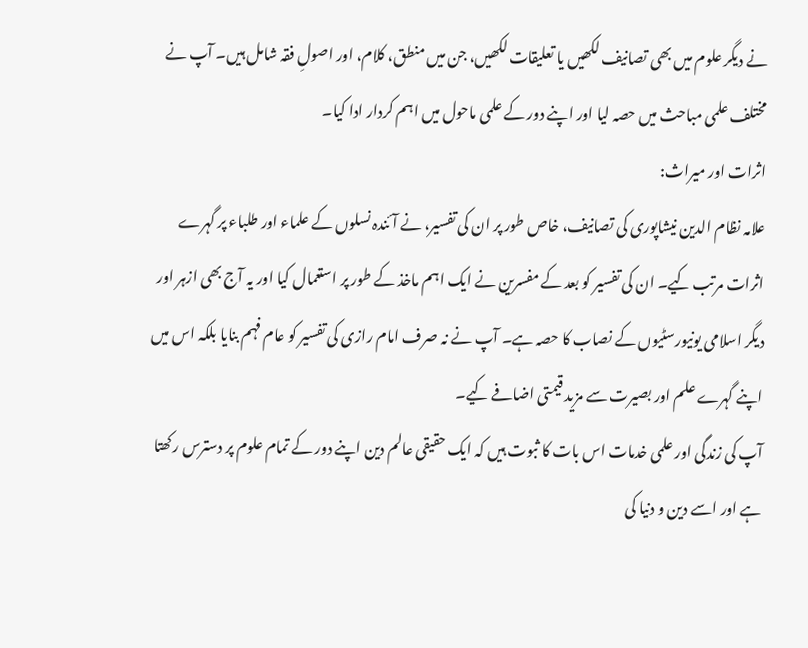نے دیگر علوم میں بھی تصانیف لکھیں یا تعلیقات لکھیں، جن میں منطق، کلام، اور اصولِ فقہ شامل ہیں۔ آپ نے مختلف علمی مباحث میں حصہ لیا اور اپنے دور کے علمی ماحول میں اہم کردار ادا کیا۔
اثرات اور میراث:
علامہ نظام الدین نیشاپوری کی تصانیف، خاص طور پر ان کی تفسیر، نے آئندہ نسلوں کے علماء اور طلباء پر گہرے اثرات مرتب کیے۔ ان کی تفسیر کو بعد کے مفسرین نے ایک اہم ماخذ کے طور پر استعمال کیا اور یہ آج بھی ازہر اور دیگر اسلامی یونیورسٹیوں کے نصاب کا حصہ ہے۔ آپ نے نہ صرف امام رازی کی تفسیر کو عام فہم بنایا بلکہ اس میں اپنے گہرے علم اور بصیرت سے مزید قیمتی اضافے کیے۔
آپ کی زندگی اور علمی خدمات اس بات کا ثبوت ہیں کہ ایک حقیقی عالم دین اپنے دور کے تمام علوم پر دسترس رکھتا ہے اور اسے دین و دنیا کی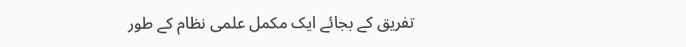تفریق کے بجائے ایک مکمل علمی نظام کے طور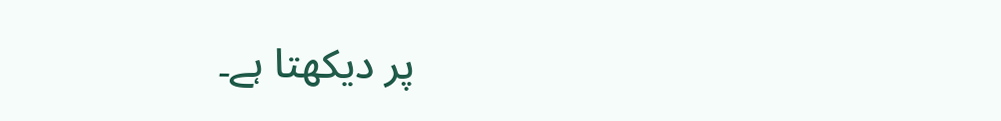پر دیکھتا ہے۔